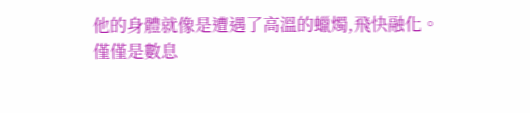他的身體就像是遭遇了高溫的蠟燭,飛快融化。
僅僅是數息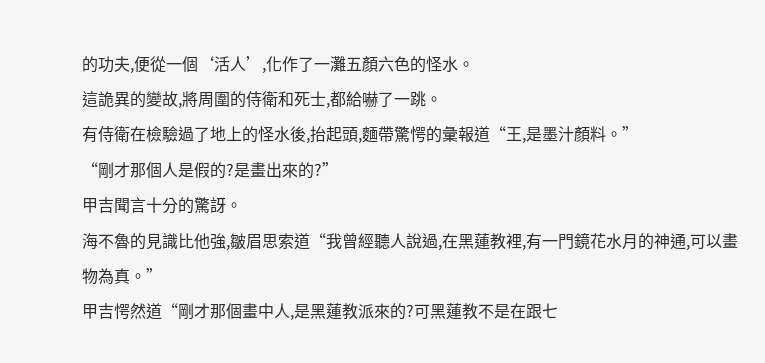的功夫,便從一個‘活人’,化作了一灘五顏六色的怪水。
這詭異的變故,將周圍的侍衛和死士,都給嚇了一跳。
有侍衛在檢驗過了地上的怪水後,抬起頭,麵帶驚愕的彙報道“王,是墨汁顏料。”
“剛才那個人是假的?是畫出來的?”
甲吉聞言十分的驚訝。
海不魯的見識比他強,皺眉思索道“我曾經聽人說過,在黑蓮教裡,有一門鏡花水月的神通,可以畫物為真。”
甲吉愕然道“剛才那個畫中人,是黑蓮教派來的?可黑蓮教不是在跟七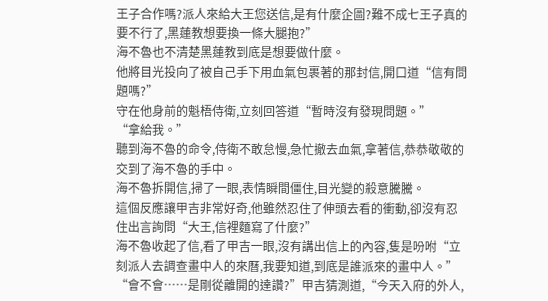王子合作嗎?派人來給大王您送信,是有什麼企圖?難不成七王子真的要不行了,黑蓮教想要換一條大腿抱?”
海不魯也不清楚黑蓮教到底是想要做什麼。
他將目光投向了被自己手下用血氣包裹著的那封信,開口道“信有問題嗎?”
守在他身前的魁梧侍衛,立刻回答道“暫時沒有發現問題。”
“拿給我。”
聽到海不魯的命令,侍衛不敢怠慢,急忙撤去血氣,拿著信,恭恭敬敬的交到了海不魯的手中。
海不魯拆開信,掃了一眼,表情瞬間僵住,目光變的殺意騰騰。
這個反應讓甲吉非常好奇,他雖然忍住了伸頭去看的衝動,卻沒有忍住出言詢問“大王,信裡麵寫了什麼?”
海不魯收起了信,看了甲吉一眼,沒有講出信上的內容,隻是吩咐“立刻派人去調查畫中人的來曆,我要知道,到底是誰派來的畫中人。”
“會不會……是剛從離開的達讚?”甲吉猜測道,“今天入府的外人,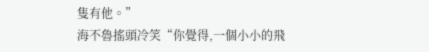隻有他。”
海不魯搖頭冷笑“你覺得,一個小小的飛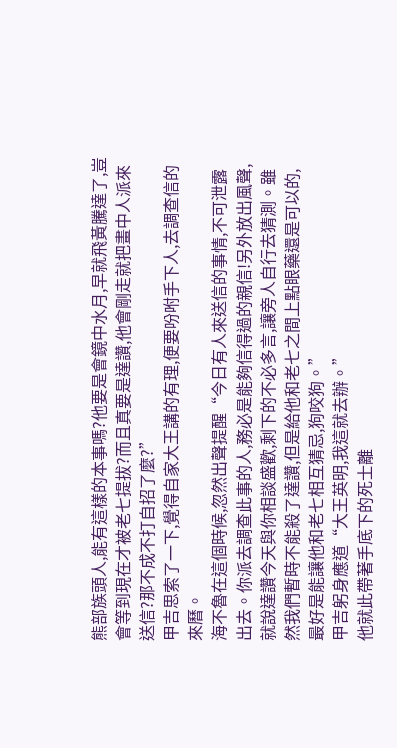熊部族頭人,能有這樣的本事嗎?他要是會鏡中水月,早就飛黃騰達了,豈會等到現在才被老七提拔?而且真要是達讚,他會剛走就把畫中人派來送信?那不成不打自招了麼?”
甲吉思索了一下,覺得自家大王講的有理,便要吩咐手下人,去調查信的來曆。
海不魯在這個時候,忽然出聲提醒“今日有人來送信的事情,不可泄露出去。你派去調查此事的人,務必是能夠信得過的親信!另外放出風聲,就說達讚今天與你相談盛歡,剩下的不必多言,讓旁人自行去猜測。雖然我們暫時不能殺了達讚,但是給他和老七之間上點眼藥還是可以的,最好是能讓他和老七相互猜忌,狗咬狗。”
甲吉躬身應道“大王英明,我這就去辦。”
他就此帶著手底下的死士離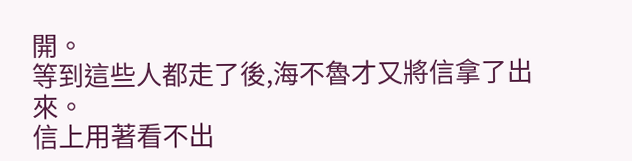開。
等到這些人都走了後,海不魯才又將信拿了出來。
信上用著看不出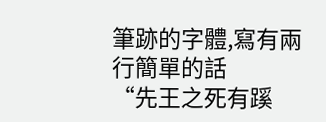筆跡的字體,寫有兩行簡單的話
“先王之死有蹊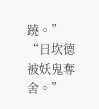蹺。”
“日坎德被妖鬼奪舍。”